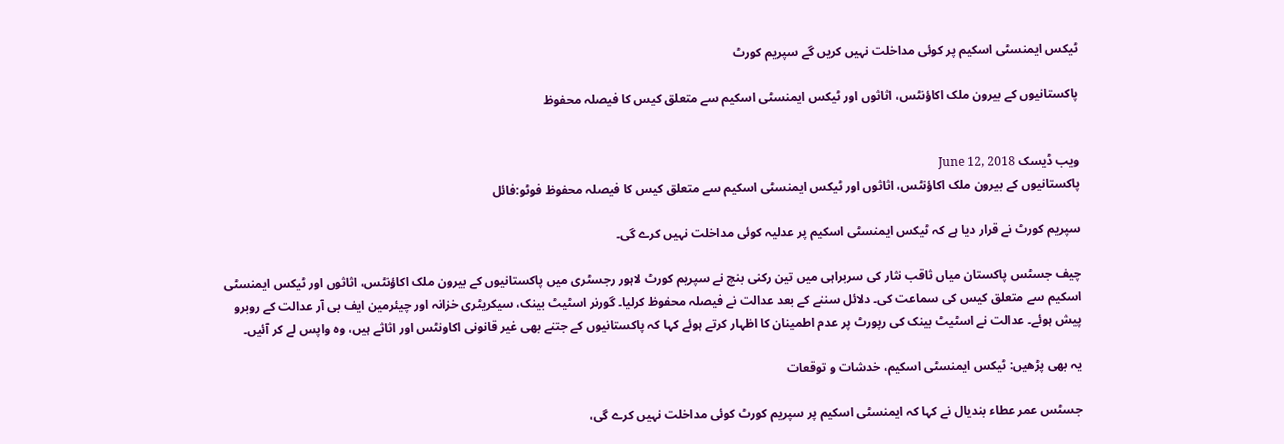ٹیکس ایمنسٹی اسکیم پر کوئی مداخلت نہیں کریں گے سپریم کورٹ

پاکستانیوں کے بیرون ملک اکاؤنٹس، اثاثوں اور ٹیکس ایمنسٹی اسکیم سے متعلق کیس کا فیصلہ محفوظ


ویب ڈیسک June 12, 2018
پاکستانیوں کے بیرون ملک اکاؤنٹس، اثاثوں اور ٹیکس ایمنسٹی اسکیم سے متعلق کیس کا فیصلہ محفوظ فوٹو:فائل

سپریم کورٹ نے قرار دیا ہے کہ ٹیکس ایمنسٹی اسکیم پر عدلیہ کوئی مداخلت نہیں کرے گی۔

چیف جسٹس پاکستان میاں ثاقب نثار کی سربراہی میں تین رکنی بنچ نے سپریم کورٹ لاہور رجسٹری میں پاکستانیوں کے بیرون ملک اکاؤنٹس، اثاثوں اور ٹیکس ایمنسٹی اسکیم سے متعلق کیس کی سماعت کی۔ دلائل سننے کے بعد عدالت نے فیصلہ محفوظ کرلیا۔ گورنر اسٹیٹ بینک، سیکریٹری خزانہ اور چیئرمین ایف بی آر عدالت کے روبرو پیش ہوئے۔ عدالت نے اسٹیٹ بینک کی رپورٹ پر عدم اطمینان کا اظہار کرتے ہوئے کہا کہ پاکستانیوں کے جتنے بھی غیر قانونی اکاونٹس اور اثاثے ہیں، وہ واپس لے کر آئیں۔

یہ بھی پڑھیں: ٹیکس ایمنسٹی اسکیم، خدشات و توقعات

جسٹس عمر عطاء بندیال نے کہا کہ ایمنسٹی اسکیم پر سپریم کورٹ کوئی مداخلت نہیں کرے گی،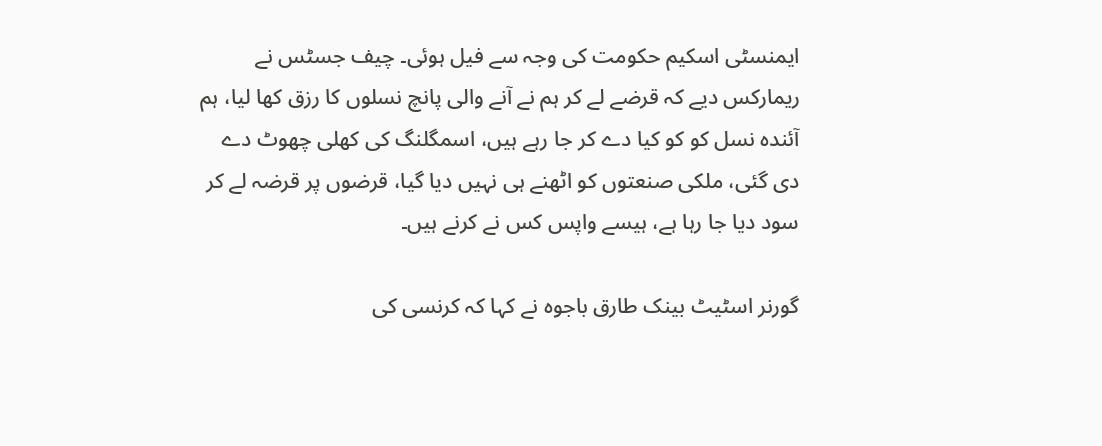ایمنسٹی اسکیم حکومت کی وجہ سے فیل ہوئی۔ چیف جسٹس نے ریمارکس دیے کہ قرضے لے کر ہم نے آنے والی پانچ نسلوں کا رزق کھا لیا، ہم آئندہ نسل کو کو کیا دے کر جا رہے ہیں، اسمگلنگ کی کھلی چھوٹ دے دی گئی، ملکی صنعتوں کو اٹھنے ہی نہیں دیا گیا، قرضوں پر قرضہ لے کر سود دیا جا رہا ہے، ہیسے واپس کس نے کرنے ہیں۔

گورنر اسٹیٹ بینک طارق باجوہ نے کہا کہ کرنسی کی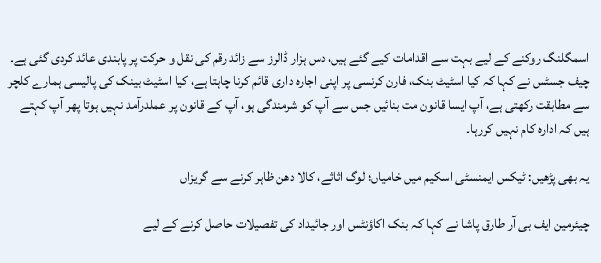اسمگلنگ روکنے کے لیے بہت سے اقدامات کیے گئے ہیں، دس ہزار ڈالرز سے زائد رقم کی نقل و حرکت پر پابندی عائد کردی گئی ہے۔ چیف جسٹس نے کہا کہ کیا اسٹیٹ بنک، فارن کرنسی پر اپنی اجارہ داری قائم کرنا چاہتا ہے، کیا اسٹیٹ بینک کی پالیسی ہمارے کلچر سے مطابقت رکھتی ہے، آپ ایسا قانون مت بنائیں جس سے آپ کو شرمندگی ہو، آپ کے قانون پر عملدرآمد نہیں ہوتا پھر آپ کہتے ہیں کہ ادارہ کام نہیں کررہا۔

یہ بھی پڑھیں: ٹیکس ایمنسٹی اسکیم میں خامیاں؛ لوگ اثاثے، کالا دھن ظاہر کرنے سے گریزاں

چیئرمین ایف بی آر طارق پاشا نے کہا کہ بنک اکاؤنٹس اور جائیداد کی تفصیلات حاصل کرنے کے لیے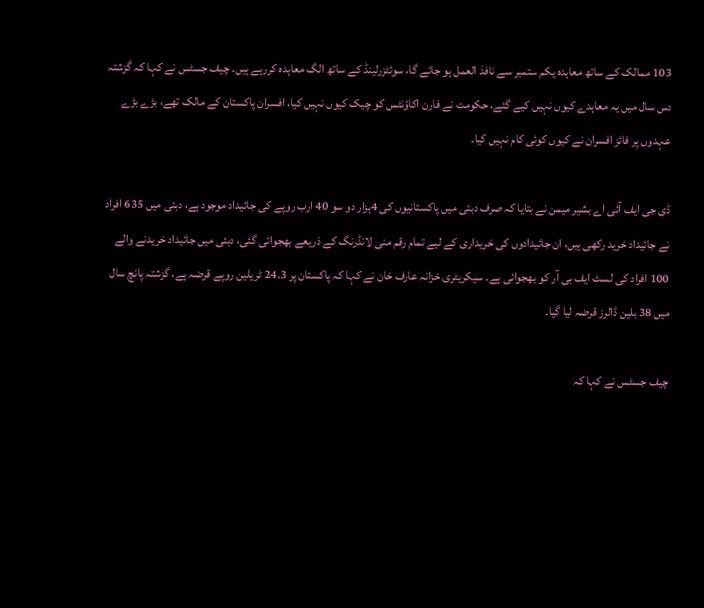103 ممالک کے ساتھ معاہدہ یکم ستمبر سے نافذ العمل ہو جائے گا، سوئٹزرلینڈ کے ساتھ الگ معاہدہ کررہے ہیں۔ چیف جسٹس نے کہا کہ گزشتہ دس سال میں یہ معاہدے کیوں نہیں کیے گئے، حکومت نے فارن اکاؤنٹس کو چیک کیوں نہیں کیا، افسران پاکستان کے مالک تھے، بڑے بڑے عہدوں پر فائز افسران نے کیوں کوئی کام نہیں کیا۔

ڈی جی ایف آئی اے بشیر میمن نے بتایا کہ صرف دبئی میں پاکستانیوں کی 4ہزار دو سو 40 ارب روپے کی جائیداد موجود ہے، دبئی میں 635 افراد نے جائیداد خرید رکھی ہیں، ان جائیدادوں کی خریداری کے لیے تمام رقم منی لانڈرنگ کے ذریعے بھجوائی گئی، دبئی میں جائیداد خریدنے والے 100 افراد کی لسٹ ایف بی آر کو بھجوائی ہے۔ سیکریٹری خزانہ عارف خان نے کہا کہ پاکستان پر 24.3 ٹریلین روپے قرضہ ہے، گزشتہ پانچ سال میں 38 بلین ڈالرز قرضہ لیا گیا۔

چیف جسٹس نے کہا کہ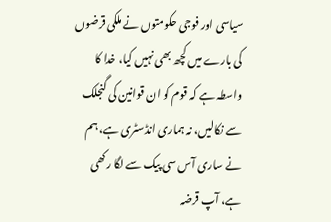سیاسی اور فوجی حکومتوں نے ملکی قرضوں کی بارے میں کچھ بھی نہیں کیا، خدا کا واسطہ ہے کہ قوم کو ان قوانین کی گنجلک سے نکالیں، نہ ہماری انڈسٹری ہے، ہم نے ساری آس سی پیک سے لگا رکھی ہے، آپ قرضہ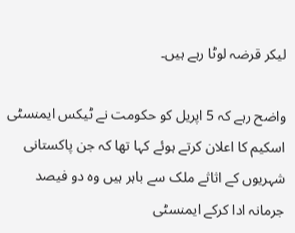لیکر قرضہ لوٹا رہے ہیں۔

واضح رہے کہ 5 اپریل کو حکومت نے ٹیکس ایمنسٹی اسکیم کا اعلان کرتے ہوئے کہا تھا کہ جن پاکستانی شہریوں کے اثاثے ملک سے باہر ہیں وہ دو فیصد جرمانہ ادا کرکے ایمنسٹی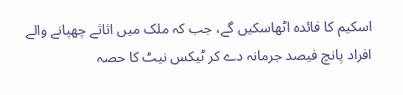اسکیم کا فائدہ اٹھاسکیں گے، جب کہ ملک میں اثاثے چھپانے والے افراد پانچ فیصد جرمانہ دے کر ٹیکس نیٹ کا حصہ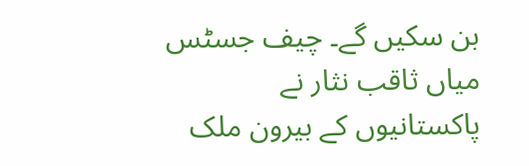بن سکیں گے۔ چیف جسٹس میاں ثاقب نثار نے پاکستانیوں کے بیرون ملک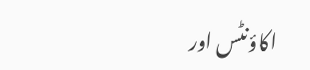اکاؤنٹس اور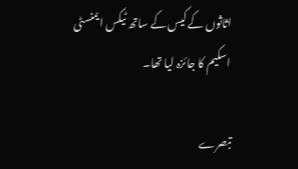اثاثوں کے کیس کے ساتھ ٹیکس ایمنسٹی اسکیم کا جائزہ لیا تھا۔

تبصرے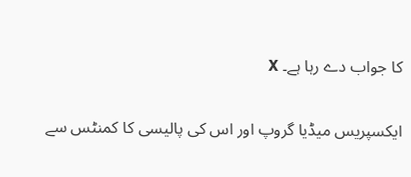کا جواب دے رہا ہے۔ X

ایکسپریس میڈیا گروپ اور اس کی پالیسی کا کمنٹس سے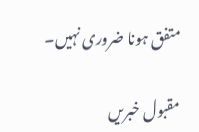متفق ہونا ضروری نہیں۔

مقبول خبریں